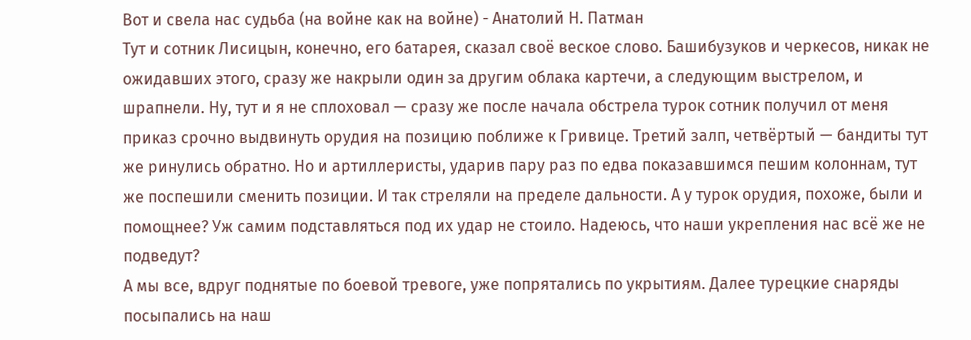Вот и свела нас судьба (на войне как на войне) - Анатолий Н. Патман
Тут и сотник Лисицын, конечно, его батарея, сказал своё веское слово. Башибузуков и черкесов, никак не ожидавших этого, сразу же накрыли один за другим облака картечи, а следующим выстрелом, и шрапнели. Ну, тут и я не сплоховал — сразу же после начала обстрела турок сотник получил от меня приказ срочно выдвинуть орудия на позицию поближе к Гривице. Третий залп, четвёртый — бандиты тут же ринулись обратно. Но и артиллеристы, ударив пару раз по едва показавшимся пешим колоннам, тут же поспешили сменить позиции. И так стреляли на пределе дальности. А у турок орудия, похоже, были и помощнее? Уж самим подставляться под их удар не стоило. Надеюсь, что наши укрепления нас всё же не подведут?
А мы все, вдруг поднятые по боевой тревоге, уже попрятались по укрытиям. Далее турецкие снаряды посыпались на наш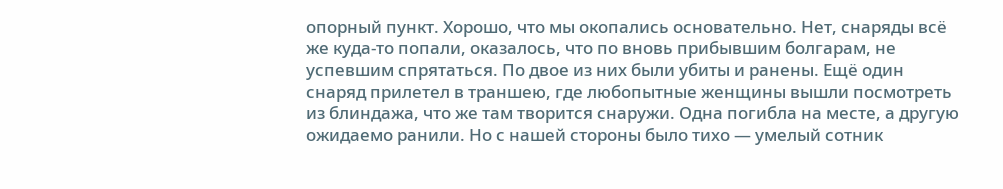опорный пункт. Хорошо, что мы окопались основательно. Нет, снаряды всё же куда-то попали, оказалось, что по вновь прибывшим болгарам, не успевшим спрятаться. По двое из них были убиты и ранены. Ещё один снаряд прилетел в траншею, где любопытные женщины вышли посмотреть из блиндажа, что же там творится снаружи. Одна погибла на месте, а другую ожидаемо ранили. Но с нашей стороны было тихо — умелый сотник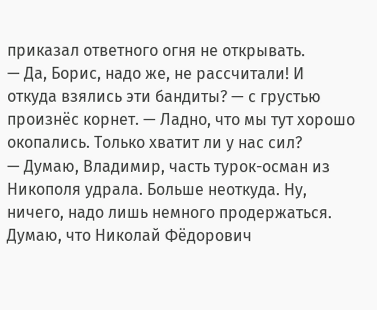приказал ответного огня не открывать.
— Да, Борис, надо же, не рассчитали! И откуда взялись эти бандиты? — с грустью произнёс корнет. — Ладно, что мы тут хорошо окопались. Только хватит ли у нас сил?
— Думаю, Владимир, часть турок-осман из Никополя удрала. Больше неоткуда. Ну, ничего, надо лишь немного продержаться. Думаю, что Николай Фёдорович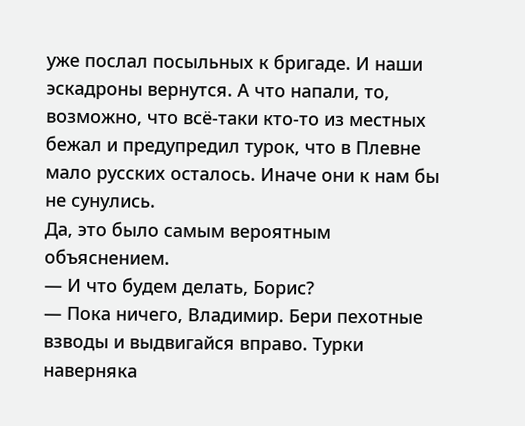уже послал посыльных к бригаде. И наши эскадроны вернутся. А что напали, то, возможно, что всё-таки кто-то из местных бежал и предупредил турок, что в Плевне мало русских осталось. Иначе они к нам бы не сунулись.
Да, это было самым вероятным объяснением.
— И что будем делать, Борис?
— Пока ничего, Владимир. Бери пехотные взводы и выдвигайся вправо. Турки наверняка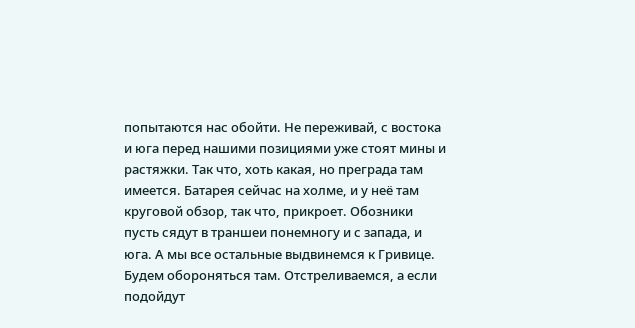попытаются нас обойти. Не переживай, с востока и юга перед нашими позициями уже стоят мины и растяжки. Так что, хоть какая, но преграда там имеется. Батарея сейчас на холме, и у неё там круговой обзор, так что, прикроет. Обозники пусть сядут в траншеи понемногу и с запада, и юга. А мы все остальные выдвинемся к Гривице. Будем обороняться там. Отстреливаемся, а если подойдут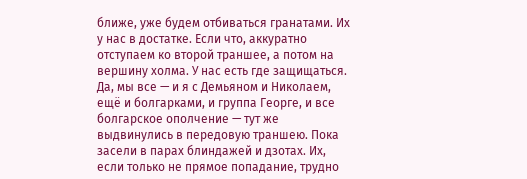ближе, уже будем отбиваться гранатами. Их у нас в достатке. Если что, аккуратно отступаем ко второй траншее, а потом на вершину холма. У нас есть где защищаться.
Да, мы все — и я с Демьяном и Николаем, ещё и болгарками, и группа Георге, и все болгарское ополчение — тут же выдвинулись в передовую траншею. Пока засели в парах блиндажей и дзотах. Их, если только не прямое попадание, трудно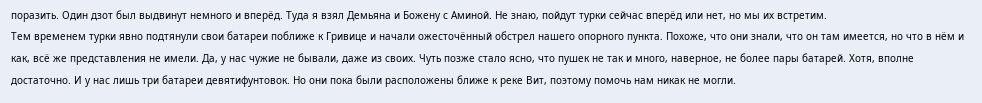поразить. Один дзот был выдвинут немного и вперёд. Туда я взял Демьяна и Божену с Аминой. Не знаю, пойдут турки сейчас вперёд или нет, но мы их встретим.
Тем временем турки явно подтянули свои батареи поближе к Гривице и начали ожесточённый обстрел нашего опорного пункта. Похоже, что они знали, что он там имеется, но что в нём и как, всё же представления не имели. Да, у нас чужие не бывали, даже из своих. Чуть позже стало ясно, что пушек не так и много, наверное, не более пары батарей. Хотя, вполне достаточно. И у нас лишь три батареи девятифунтовок. Но они пока были расположены ближе к реке Вит, поэтому помочь нам никак не могли.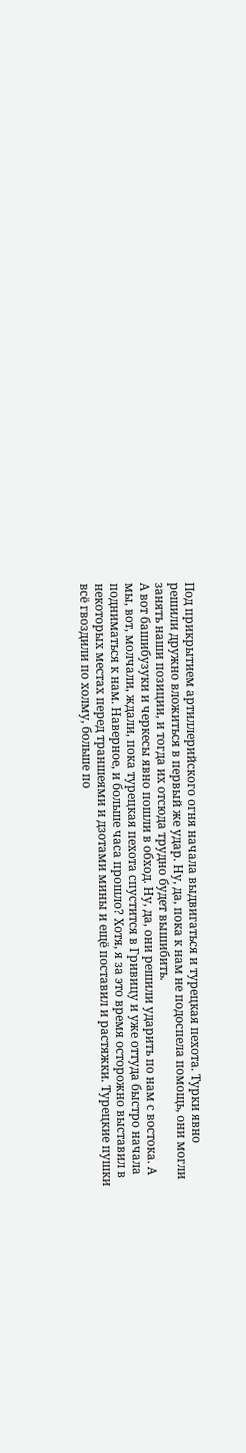Под прикрытием артиллерийского огня начала выдвигаться и турецкая пехота. Турки явно решили дружно вложиться в первый же удар. Ну, да, пока к нам не подоспела помощь, они могли занять наши позиции, и тогда их отсюда трудно будет вышибить.
А вот башибузуки и черкесы явно пошли в обход. Ну, да, они решили ударить по нам с востока. А мы, вот, молчали, ждали, пока турецкая пехота спустится в Гривицу и уже оттуда быстро начала подниматься к нам. Наверное, и больше часа прошло? Хотя, я за это время осторожно выставил в некоторых местах перед траншеями и дзотами мины и ещё поставил и растяжки. Турецкие пушки всё гвоздили по холму, больше по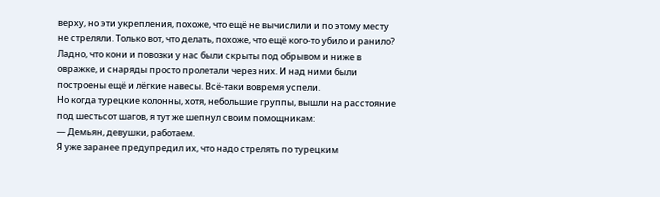верху, но эти укрепления, похоже, что ещё не вычислили и по этому месту не стреляли. Только вот, что делать, похоже, что ещё кого-то убило и ранило? Ладно, что кони и повозки у нас были скрыты под обрывом и ниже в овражке, и снаряды просто пролетали через них. И над ними были построены ещё и лёгкие навесы. Всё-таки вовремя успели.
Но когда турецкие колонны, хотя, небольшие группы, вышли на расстояние под шестьсот шагов, я тут же шепнул своим помощникам:
— Демьян, девушки, работаем.
Я уже заранее предупредил их, что надо стрелять по турецким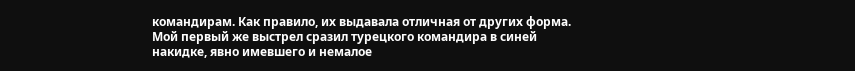командирам. Как правило, их выдавала отличная от других форма.
Мой первый же выстрел сразил турецкого командира в синей накидке, явно имевшего и немалое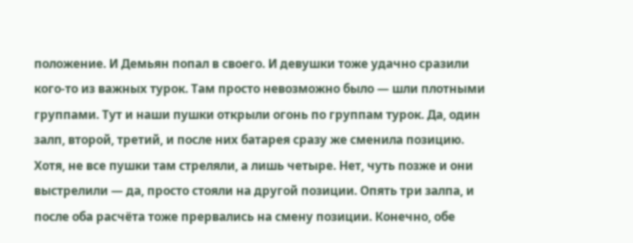положение. И Демьян попал в своего. И девушки тоже удачно сразили кого-то из важных турок. Там просто невозможно было — шли плотными группами. Тут и наши пушки открыли огонь по группам турок. Да, один залп, второй, третий, и после них батарея сразу же сменила позицию. Хотя, не все пушки там стреляли, а лишь четыре. Нет, чуть позже и они выстрелили — да, просто стояли на другой позиции. Опять три залпа, и после оба расчёта тоже прервались на смену позиции. Конечно, обе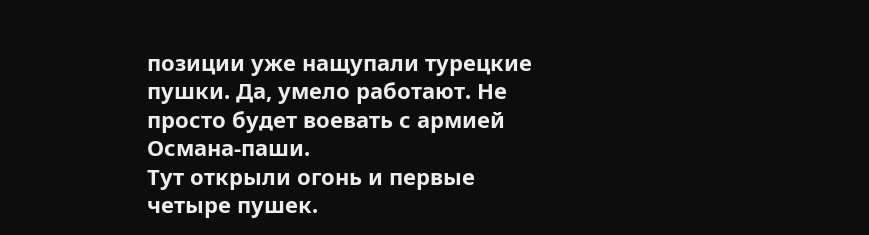позиции уже нащупали турецкие пушки. Да, умело работают. Не просто будет воевать с армией Османа-паши.
Тут открыли огонь и первые четыре пушек.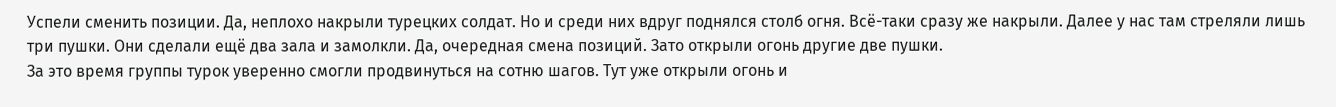Успели сменить позиции. Да, неплохо накрыли турецких солдат. Но и среди них вдруг поднялся столб огня. Всё-таки сразу же накрыли. Далее у нас там стреляли лишь три пушки. Они сделали ещё два зала и замолкли. Да, очередная смена позиций. Зато открыли огонь другие две пушки.
За это время группы турок уверенно смогли продвинуться на сотню шагов. Тут уже открыли огонь и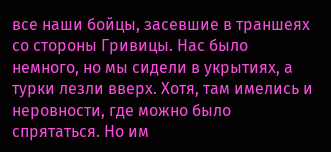все наши бойцы, засевшие в траншеях со стороны Гривицы. Нас было немного, но мы сидели в укрытиях, а турки лезли вверх. Хотя, там имелись и неровности, где можно было спрятаться. Но им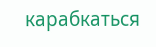карабкаться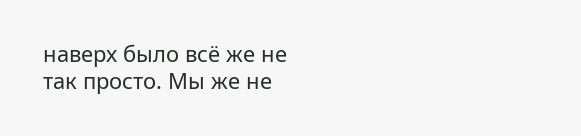наверх было всё же не так просто. Мы же не